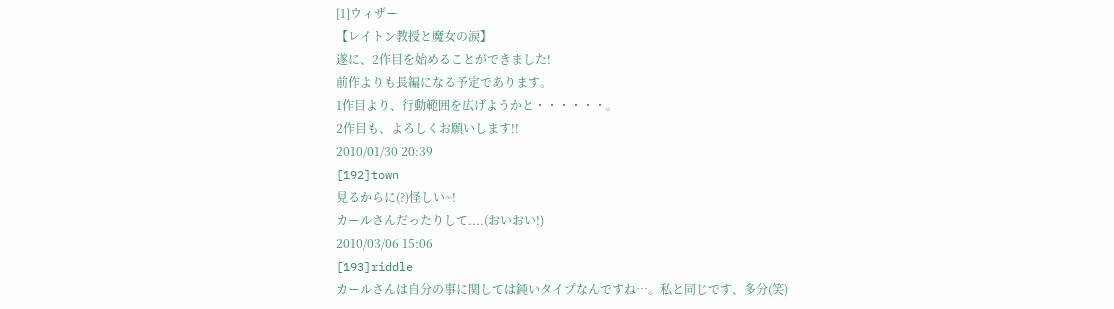[1]ウィザー
【レイトン教授と魔女の涙】
遂に、2作目を始めることができました!
前作よりも長編になる予定であります。
1作目より、行動範囲を広げようかと・・・・・・。
2作目も、よろしくお願いします!!
2010/01/30 20:39
[192]town
見るからに(?)怪しい~!
カールさんだったりして....(おいおい!)
2010/03/06 15:06
[193]riddle
カールさんは自分の事に関しては鈍いタイプなんですね…。私と同じです、多分(笑)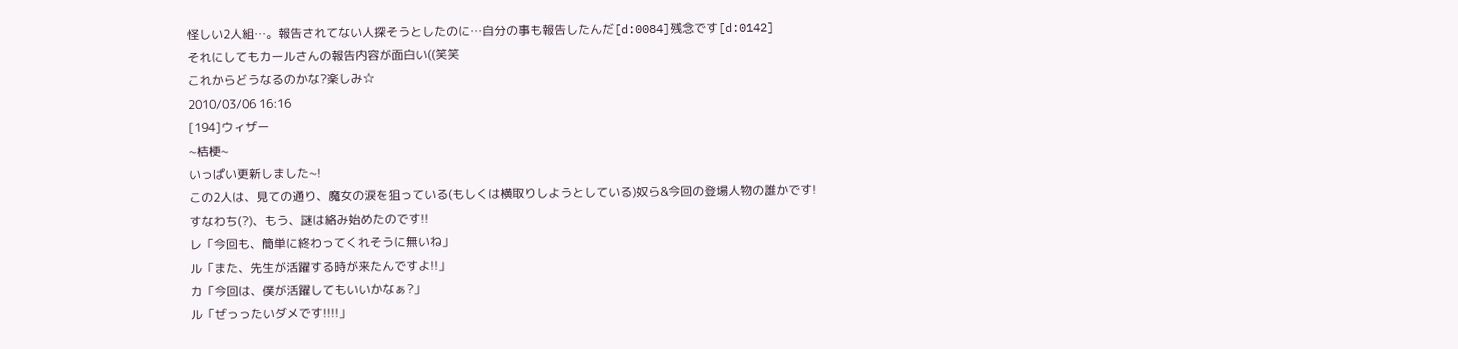怪しい2人組…。報告されてない人探そうとしたのに…自分の事も報告したんだ[d:0084]残念です[d:0142]
それにしてもカールさんの報告内容が面白い((笑笑
これからどうなるのかな?楽しみ☆
2010/03/06 16:16
[194]ウィザー
~桔梗~
いっぱい更新しました~!
この2人は、見ての通り、魔女の涙を狙っている(もしくは横取りしようとしている)奴ら&今回の登場人物の誰かです!
すなわち(?)、もう、謎は絡み始めたのです!!
レ「今回も、簡単に終わってくれそうに無いね」
ル「また、先生が活躍する時が来たんですよ!!」
カ「今回は、僕が活躍してもいいかなぁ?」
ル「ぜっったいダメです!!!!」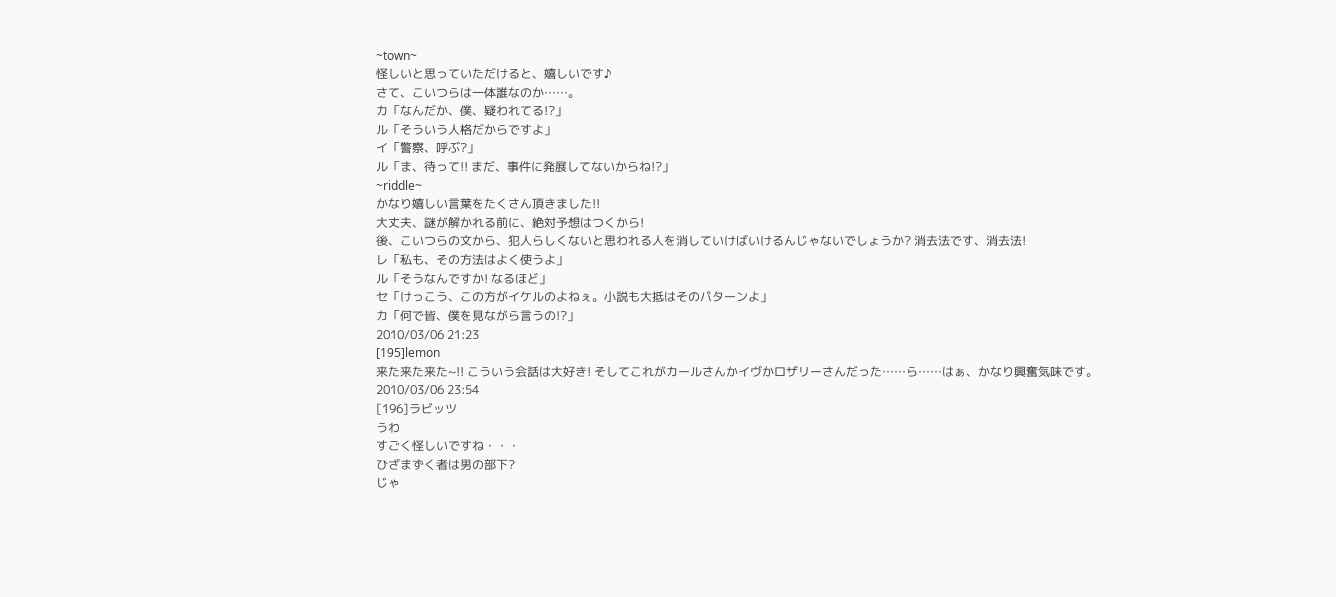~town~
怪しいと思っていただけると、嬉しいです♪
さて、こいつらは一体誰なのか……。
カ「なんだか、僕、疑われてる!?」
ル「そういう人格だからですよ」
イ「警察、呼ぶ?」
ル「ま、待って!! まだ、事件に発展してないからね!?」
~riddle~
かなり嬉しい言葉をたくさん頂きました!!
大丈夫、謎が解かれる前に、絶対予想はつくから!
後、こいつらの文から、犯人らしくないと思われる人を消していけばいけるんじゃないでしょうか? 消去法です、消去法!
レ「私も、その方法はよく使うよ」
ル「そうなんですか! なるほど」
セ「けっこう、この方がイケルのよねぇ。小説も大抵はそのパターンよ」
カ「何で皆、僕を見ながら言うの!?」
2010/03/06 21:23
[195]lemon
来た来た来た~!! こういう会話は大好き! そしてこれがカールさんかイヴかロザリーさんだった……ら……はぁ、かなり興奮気味です。
2010/03/06 23:54
[196]ラビッツ
うわ
すごく怪しいですね・・・
ひざまずく者は男の部下?
じゃ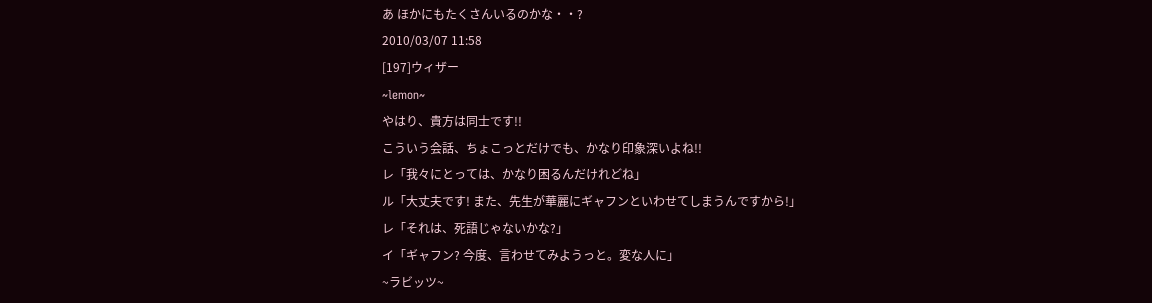あ ほかにもたくさんいるのかな・・?
2010/03/07 11:58
[197]ウィザー
~lemon~
やはり、貴方は同士です!!
こういう会話、ちょこっとだけでも、かなり印象深いよね!!
レ「我々にとっては、かなり困るんだけれどね」
ル「大丈夫です! また、先生が華麗にギャフンといわせてしまうんですから!」
レ「それは、死語じゃないかな?」
イ「ギャフン? 今度、言わせてみようっと。変な人に」
~ラビッツ~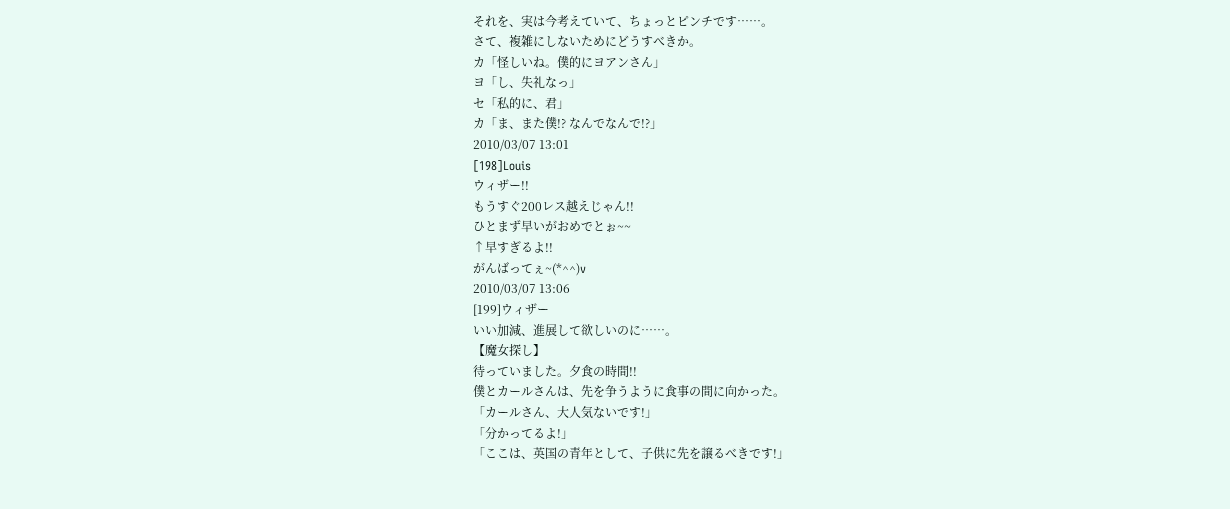それを、実は今考えていて、ちょっとピンチです……。
さて、複雑にしないためにどうすべきか。
カ「怪しいね。僕的にヨアンさん」
ヨ「し、失礼なっ」
セ「私的に、君」
カ「ま、また僕!? なんでなんで!?」
2010/03/07 13:01
[198]Louis
ウィザー!!
もうすぐ200レス越えじゃん!!
ひとまず早いがおめでとぉ~~
↑早すぎるよ!!
がんばってぇ~(*^^)v
2010/03/07 13:06
[199]ウィザー
いい加減、進展して欲しいのに……。
【魔女探し】
待っていました。夕食の時間!!
僕とカールさんは、先を争うように食事の間に向かった。
「カールさん、大人気ないです!」
「分かってるよ!」
「ここは、英国の青年として、子供に先を譲るべきです!」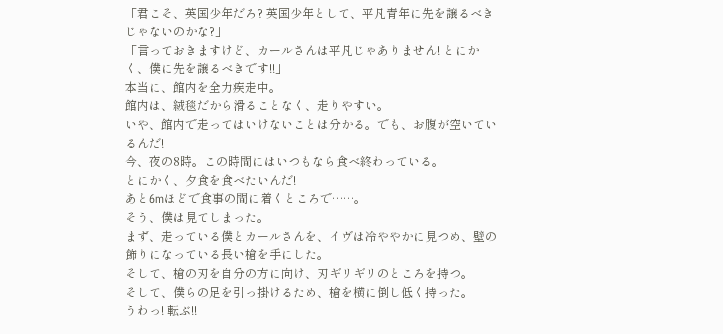「君こそ、英国少年だろ? 英国少年として、平凡青年に先を譲るべきじゃないのかな?」
「言っておきますけど、カールさんは平凡じゃありません! とにかく、僕に先を譲るべきです!!」
本当に、館内を全力疾走中。
館内は、絨毯だから滑ることなく、走りやすい。
いや、館内で走ってはいけないことは分かる。でも、お腹が空いているんだ!
今、夜の8時。この時間にはいつもなら食べ終わっている。
とにかく、夕食を食べたいんだ!
あと6mほどで食事の間に着くところで……。
そう、僕は見てしまった。
まず、走っている僕とカールさんを、イヴは冷ややかに見つめ、壁の飾りになっている長い槍を手にした。
そして、槍の刃を自分の方に向け、刃ギリギリのところを持つ。
そして、僕らの足を引っ掛けるため、槍を横に倒し低く持った。
うわっ! 転ぶ!!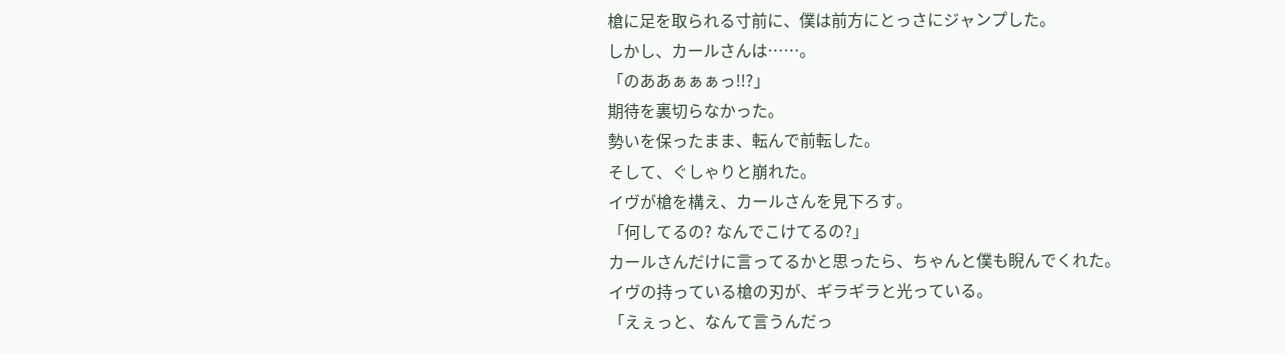槍に足を取られる寸前に、僕は前方にとっさにジャンプした。
しかし、カールさんは……。
「のああぁぁぁっ!!?」
期待を裏切らなかった。
勢いを保ったまま、転んで前転した。
そして、ぐしゃりと崩れた。
イヴが槍を構え、カールさんを見下ろす。
「何してるの? なんでこけてるの?」
カールさんだけに言ってるかと思ったら、ちゃんと僕も睨んでくれた。
イヴの持っている槍の刃が、ギラギラと光っている。
「えぇっと、なんて言うんだっ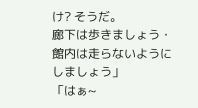け? そうだ。
廊下は歩きましょう・館内は走らないようにしましょう」
「はぁ~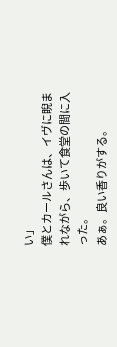い」
僕とカールさんは、イヴに睨まれながら、歩いて食堂の間に入った。
あぁ。良い香りがする。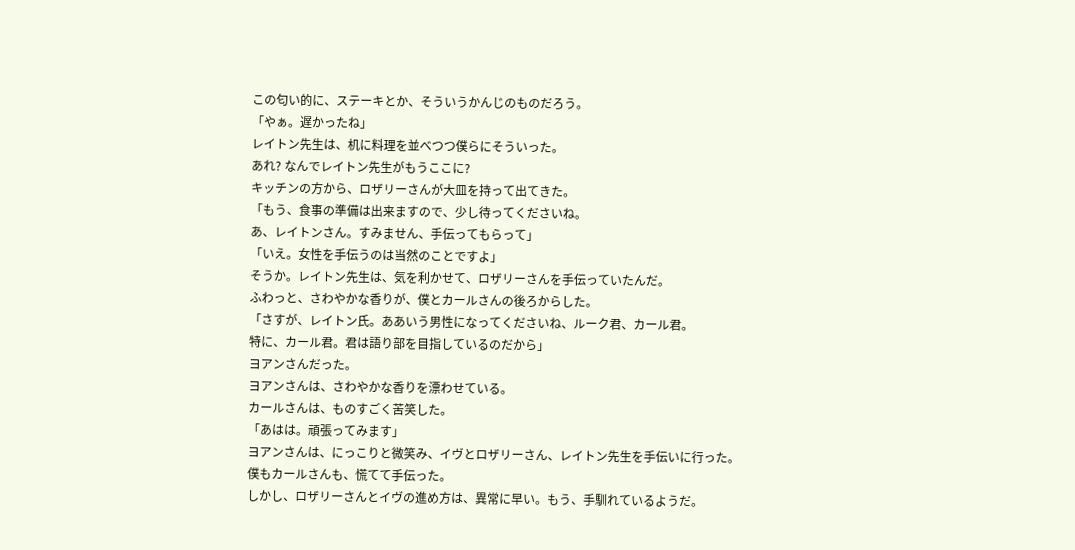この匂い的に、ステーキとか、そういうかんじのものだろう。
「やぁ。遅かったね」
レイトン先生は、机に料理を並べつつ僕らにそういった。
あれ? なんでレイトン先生がもうここに?
キッチンの方から、ロザリーさんが大皿を持って出てきた。
「もう、食事の準備は出来ますので、少し待ってくださいね。
あ、レイトンさん。すみません、手伝ってもらって」
「いえ。女性を手伝うのは当然のことですよ」
そうか。レイトン先生は、気を利かせて、ロザリーさんを手伝っていたんだ。
ふわっと、さわやかな香りが、僕とカールさんの後ろからした。
「さすが、レイトン氏。ああいう男性になってくださいね、ルーク君、カール君。
特に、カール君。君は語り部を目指しているのだから」
ヨアンさんだった。
ヨアンさんは、さわやかな香りを漂わせている。
カールさんは、ものすごく苦笑した。
「あはは。頑張ってみます」
ヨアンさんは、にっこりと微笑み、イヴとロザリーさん、レイトン先生を手伝いに行った。
僕もカールさんも、慌てて手伝った。
しかし、ロザリーさんとイヴの進め方は、異常に早い。もう、手馴れているようだ。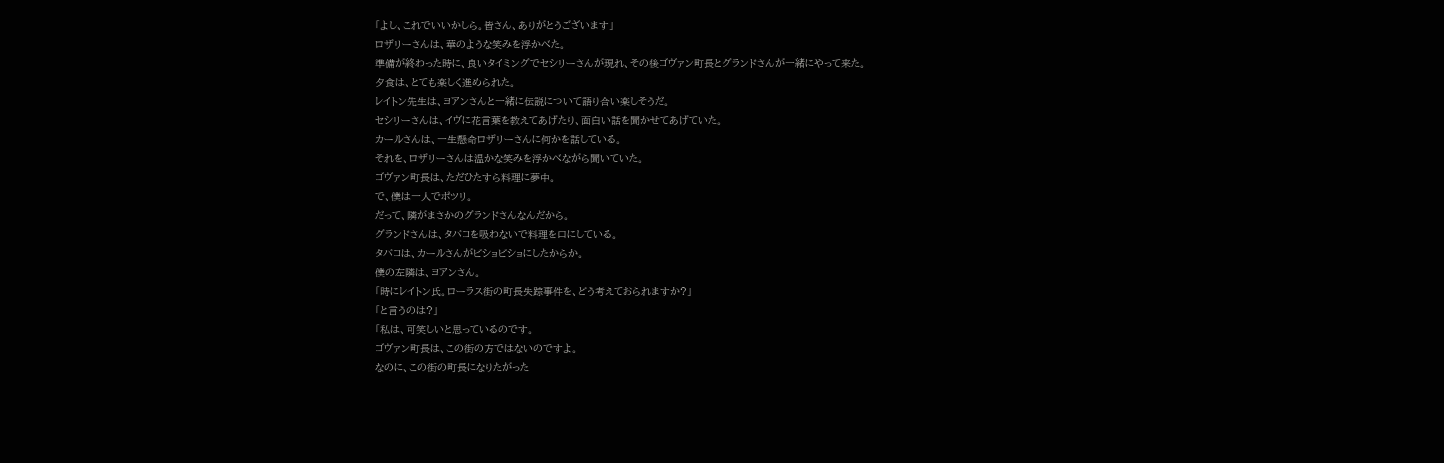「よし、これでいいかしら。皆さん、ありがとうございます」
ロザリーさんは、華のような笑みを浮かべた。
準備が終わった時に、良いタイミングでセシリーさんが現れ、その後ゴヴァン町長とグランドさんが一緒にやって来た。
夕食は、とても楽しく進められた。
レイトン先生は、ヨアンさんと一緒に伝説について語り合い楽しそうだ。
セシリーさんは、イヴに花言葉を教えてあげたり、面白い話を聞かせてあげていた。
カールさんは、一生懸命ロザリーさんに何かを話している。
それを、ロザリーさんは温かな笑みを浮かべながら聞いていた。
ゴヴァン町長は、ただひたすら料理に夢中。
で、僕は一人でポツリ。
だって、隣がまさかのグランドさんなんだから。
グランドさんは、タバコを吸わないで料理を口にしている。
タバコは、カールさんがビショビショにしたからか。
僕の左隣は、ヨアンさん。
「時にレイトン氏。ローラス街の町長失踪事件を、どう考えておられますか?」
「と言うのは?」
「私は、可笑しいと思っているのです。
ゴヴァン町長は、この街の方ではないのですよ。
なのに、この街の町長になりたがった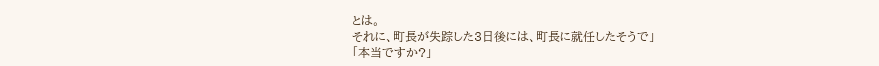とは。
それに、町長が失踪した3日後には、町長に就任したそうで」
「本当ですか?」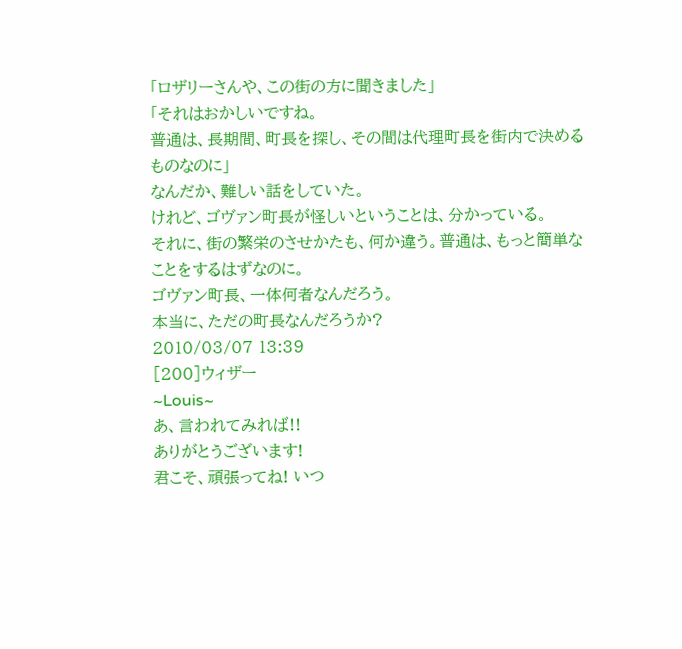「ロザリーさんや、この街の方に聞きました」
「それはおかしいですね。
普通は、長期間、町長を探し、その間は代理町長を街内で決めるものなのに」
なんだか、難しい話をしていた。
けれど、ゴヴァン町長が怪しいということは、分かっている。
それに、街の繁栄のさせかたも、何か違う。普通は、もっと簡単なことをするはずなのに。
ゴヴァン町長、一体何者なんだろう。
本当に、ただの町長なんだろうか?
2010/03/07 13:39
[200]ウィザー
~Louis~
あ、言われてみれば!!
ありがとうございます!
君こそ、頑張ってね! いつ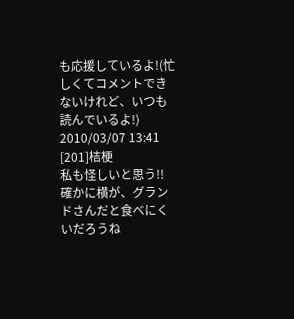も応援しているよ!(忙しくてコメントできないけれど、いつも読んでいるよ!)
2010/03/07 13:41
[201]桔梗
私も怪しいと思う!!
確かに横が、グランドさんだと食べにくいだろうね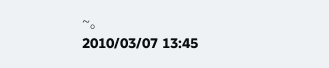~。
2010/03/07 13:45